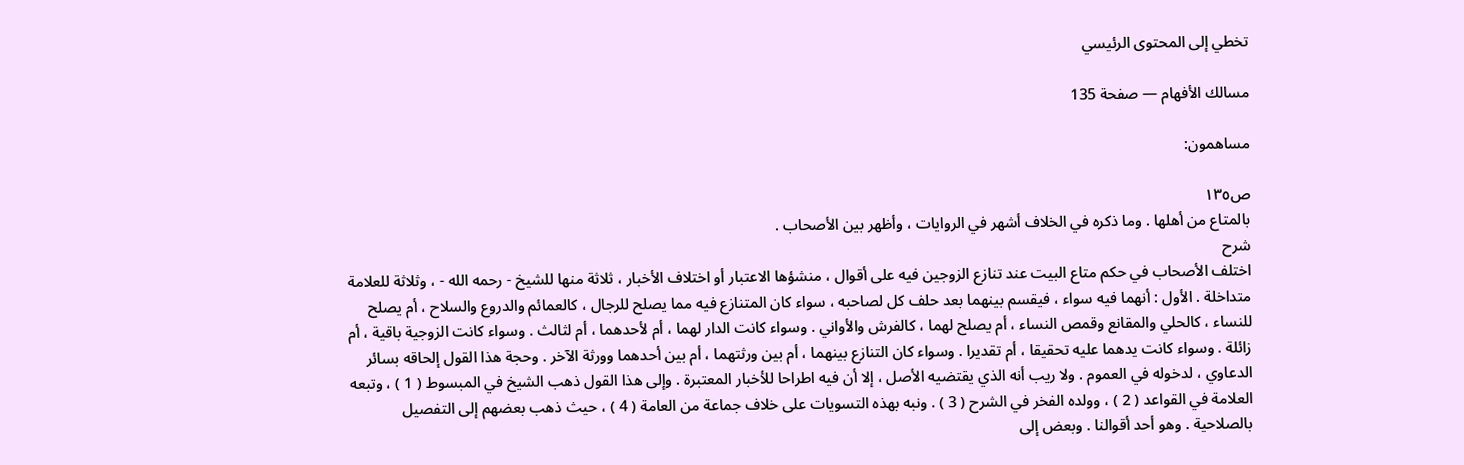تخطي إلى المحتوى الرئيسي

مسالك الأفهام — صفحة 135

مساهمون:

ص١٣٥
بالمتاع من أهلها . وما ذكره في الخلاف أشهر في الروايات ، وأظهر بين الأصحاب .
شرح
اختلف الأصحاب في حكم متاع البيت عند تنازع الزوجين فيه على أقوال ، منشؤها الاعتبار أو اختلاف الأخبار ، ثلاثة منها للشيخ - رحمه الله - ، وثلاثة للعلامة متداخلة . الأول : أنهما فيه سواء ، فيقسم بينهما بعد حلف كل لصاحبه ، سواء كان المتنازع فيه مما يصلح للرجال ، كالعمائم والدروع والسلاح ، أم يصلح للنساء ، كالحلي والمقانع وقمص النساء ، أم يصلح لهما ، كالفرش والأواني . وسواء كانت الدار لهما ، أم لأحدهما ، أم لثالث . وسواء كانت الزوجية باقية ، أم زائلة . وسواء كانت يدهما عليه تحقيقا ، أم تقديرا . وسواء كان التنازع بينهما ، أم بين ورثتهما ، أم بين أحدهما وورثة الآخر . وحجة هذا القول إلحاقه بسائر الدعاوي ، لدخوله في العموم . ولا ريب أنه الذي يقتضيه الأصل ، إلا أن فيه اطراحا للأخبار المعتبرة . وإلى هذا القول ذهب الشيخ في المبسوط ( 1 ) ، وتبعه العلامة في القواعد ( 2 ) ، وولده الفخر في الشرح ( 3 ) . ونبه بهذه التسويات على خلاف جماعة من العامة ( 4 ) ، حيث ذهب بعضهم إلى التفصيل بالصلاحية . وهو أحد أقوالنا . وبعض إلى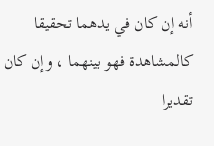أنه إن كان في يدهما تحقيقا كالمشاهدة فهو بينهما ، وإن كان تقديرا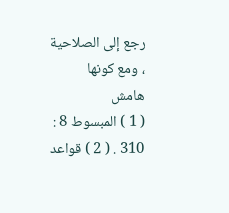رجع إلى الصلاحية ، ومع كونها
هامش
( 1 ) المبسوط 8 : 310 . ( 2 ) قواعد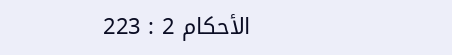الأحكام 2 : 223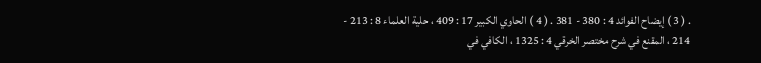. ( 3 ) إيضاح الفوائد 4 : 380 - 381 . ( 4 ) الحاوي الكبير 17 : 409 ، حلية العلماء 8 : 213 - 214 ، المقنع في شرح مختصر الخرقي 4 : 1325 ، الكافي في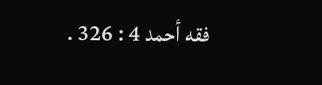فقه أحمد 4 : 326 .